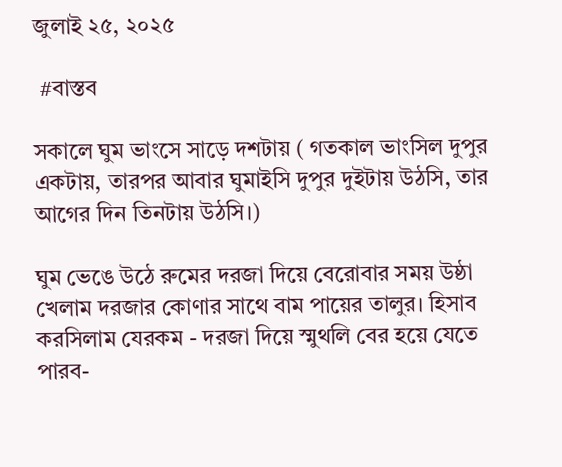জুলাই ২৫, ২০২৫

 #বাস্তব

সকালে ঘুম ভাংসে সাড়ে দশটায় ( গতকাল ভাংসিল দুপুর একটায়, তারপর আবার ঘুমাইসি দুপুর দুইটায় উঠসি, তার আগের দিন তিনটায় উঠসি।)

ঘুম ভেঙে উঠে রুমের দরজা দিয়ে বেরোবার সময় উষ্ঠা খেলাম দরজার কোণার সাথে বাম পায়ের তালুর। হিসাব করসিলাম যেরকম - দরজা দিয়ে স্মুথলি বের হয়ে যেতে পারব-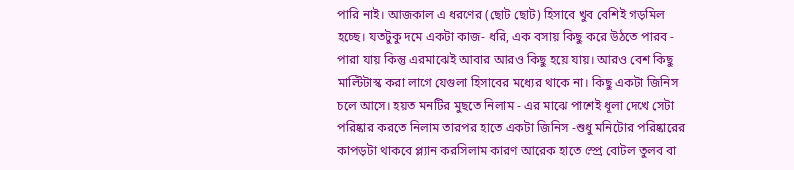পারি নাই। আজকাল এ ধরণের (ছোট ছোট) হিসাবে খুব বেশিই গড়মিল হচ্ছে। যতটুকু দমে একটা কাজ- ধরি, এক বসায় কিছু করে উঠতে পারব - পারা যায় কিন্তু এরমাঝেই আবার আরও কিছু হয়ে যায়। আরও বেশ কিছু মাল্টিটাস্ক করা লাগে যেগুলা হিসাবের মধ্যের থাকে না। কিছু একটা জিনিস চলে আসে। হয়ত মনটির মুছতে নিলাম - এর মাঝে পাশেই ধূলা দেখে সেটা পরিষ্কার করতে নিলাম তারপর হাতে একটা জিনিস -শুধু মনিটোর পরিষ্কারের কাপড়টা থাকবে প্ল্যান করসিলাম কারণ আরেক হাতে স্প্রে বোটল তুলব বা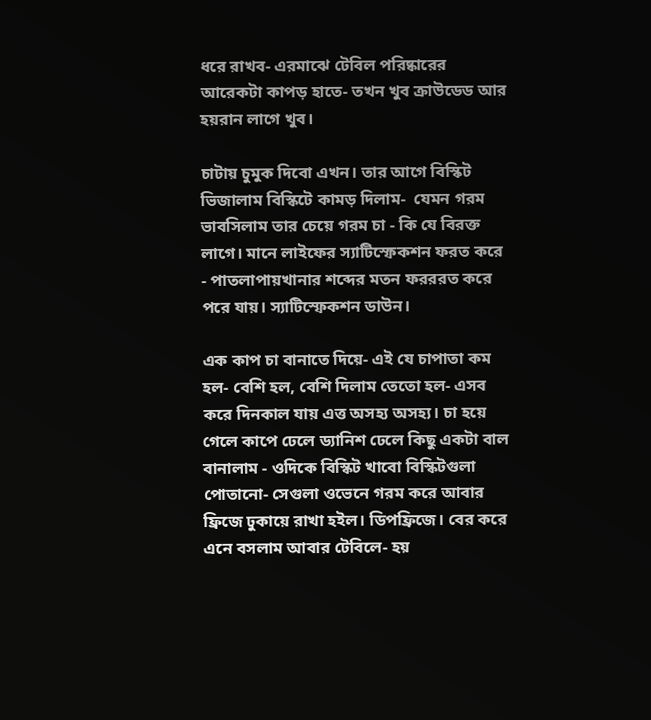ধরে রাখব- এরমাঝে টেবিল পরিষ্কারের আরেকটা কাপড় হাতে- তখন খুব ক্রাউডেড আর হয়রান লাগে খুব।

চাটায় চুমুক দিবো এখন। তার আগে বিস্কিট ভিজালাম বিস্কিটে কামড় দিলাম-  যেমন গরম ভাবসিলাম তার চেয়ে গরম চা - কি যে বিরক্ত লাগে। মানে লাইফের স্যাটিস্ফেকশন ফরত করে - পাতলাপায়খানার শব্দের মতন ফরররত করে পরে যায়। স্যাটিস্ফেকশন ডাউন।

এক কাপ চা বানাতে দিয়ে- এই যে চাপাতা কম হল- বেশি হল, বেশি দিলাম তেতো হল- এসব করে দিনকাল যায় এত্ত অসহ্য অসহ্য। চা হয়ে গেলে কাপে ঢেলে ড্যানিশ ঢেলে কিছু একটা বাল বানালাম - ওদিকে বিস্কিট খাবো বিস্কিটগুলা পোতানো- সেগুলা ওভেনে গরম করে আবার ফ্রিজে ঢুকায়ে রাখা হইল। ডিপফ্রিজে। বের করে এনে বসলাম আবার টেবিলে- হয়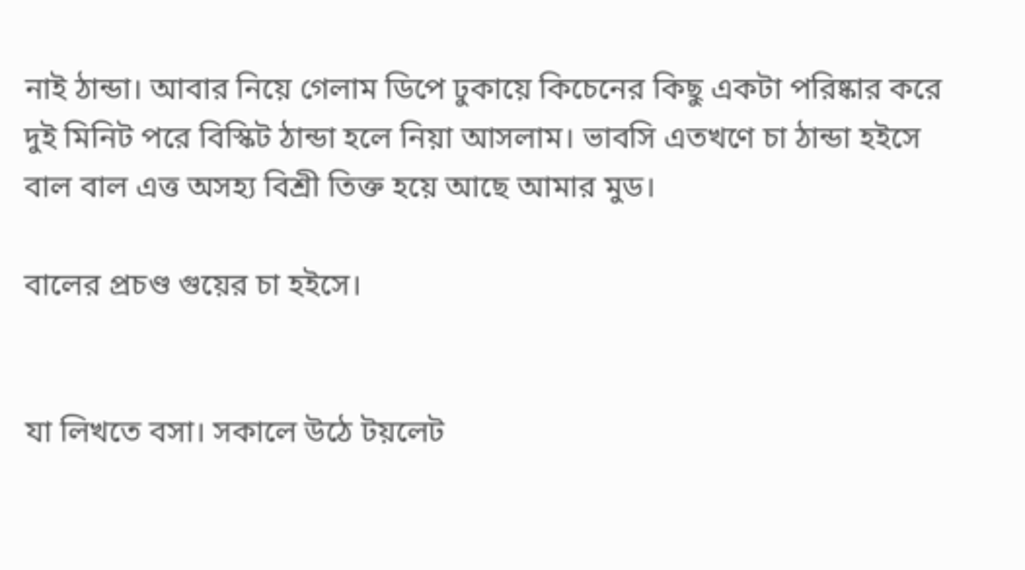নাই ঠান্ডা। আবার নিয়ে গেলাম ডিপে ঢুকায়ে কিচেনের কিছু একটা পরিষ্কার করে দুই মিনিট পরে বিস্কিট ঠান্ডা হলে নিয়া আসলাম। ভাবসি এতখণে চা ঠান্ডা হইসে বাল বাল এত্ত অসহ্য বিশ্রী তিক্ত হয়ে আছে আমার মুড।

বালের প্রচণ্ড গুয়ের চা হইসে।


যা লিখতে বসা। সকালে উঠে টয়লেট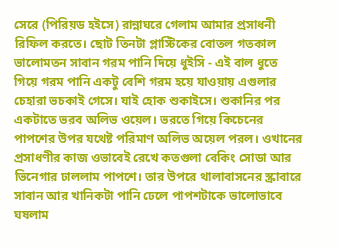সেরে (পিরিয়ড হইসে) রান্নাঘরে গেলাম আমার প্রসাধনী রিফিল করতে। ছোট তিনটা প্লাস্টিকের বোতল গতকাল ভালোমতন সাবান গরম পানি দিয়ে ধুইসি - এই বাল ধুতে গিয়ে গরম পানি একটু বেশি গরম হয়ে যাওয়ায় এগুলার চেহারা ভচকাই গেসে। যাই হোক শুকাইসে। শুকানির পর একটাতে ভরব অলিভ ওয়েল। ভরতে গিয়ে কিচেনের পাপশের উপর যথেষ্ট পরিমাণ অলিভ অয়েল পরল। ওখানের প্রসাধণীর কাজ ওভাবেই রেখে কতগুলা বেকিং সোডা আর ভিনেগার ঢাললাম পাপশে। তার উপরে থালাবাসনের স্ক্রাবারে সাবান আর খানিকটা পানি ঢেলে পাপশটাকে ভালোভাবে ঘষলাম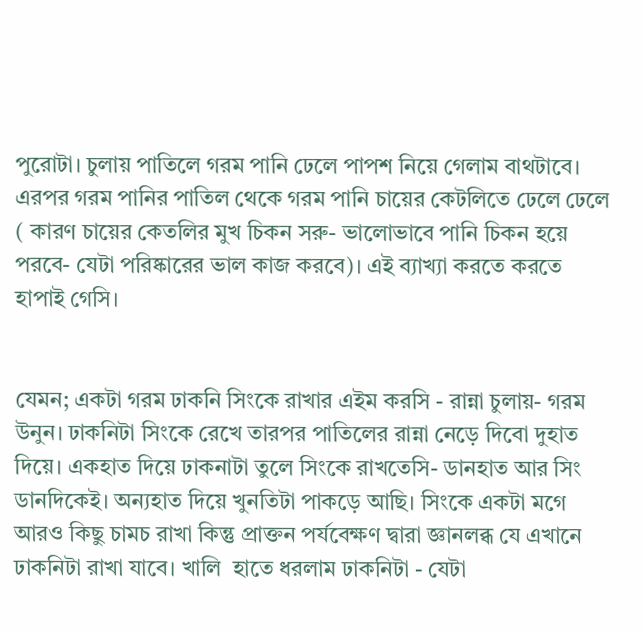পুরোটা। চুলায় পাতিলে গরম পানি ঢেলে পাপশ নিয়ে গেলাম বাথটাবে। এরপর গরম পানির পাতিল থেকে গরম পানি চায়ের কেটলিতে ঢেলে ঢেলে ( কারণ চায়ের কেতলির মুখ চিকন সরু- ভালোভাবে পানি চিকন হয়ে পরবে- যেটা পরিষ্কারের ভাল কাজ করবে)। এই ব্যাখ্যা করতে করতে হাপাই গেসি।


যেমন; একটা গরম ঢাকনি সিংকে রাখার এইম করসি - রান্না চুলায়- গরম উনুন। ঢাকনিটা সিংকে রেখে তারপর পাতিলের রান্না নেড়ে দিবো দুহাত দিয়ে। একহাত দিয়ে ঢাকনাটা তুলে সিংকে রাখতেসি- ডানহাত আর সিং ডানদিকেই। অন্যহাত দিয়ে খুনতিটা পাকড়ে আছি। সিংকে একটা মগে আরও কিছু চামচ রাখা কিন্তু প্রাক্তন পর্যবেক্ষণ দ্বারা জ্ঞানলব্ধ যে এখানে ঢাকনিটা রাখা যাবে। খালি  হাতে ধরলাম ঢাকনিটা - যেটা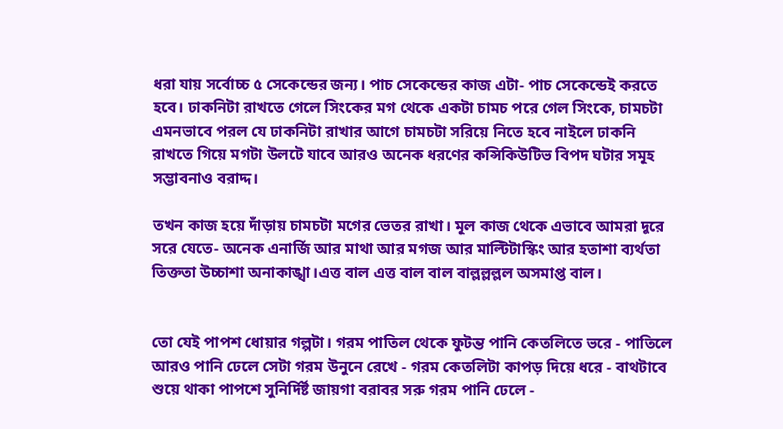ধরা যায় সর্বোচ্চ ৫ সেকেন্ডের জন্য। পাচ সেকেন্ডের কাজ এটা- পাচ সেকেন্ডেই করতে হবে। ঢাকনিটা রাখতে গেলে সিংকের মগ থেকে একটা চামচ পরে গেল সিংকে, চামচটা এমনভাবে পরল যে ঢাকনিটা রাখার আগে চামচটা সরিয়ে নিতে হবে নাইলে ঢাকনি রাখতে গিয়ে মগটা উলটে যাবে আরও অনেক ধরণের কন্সিকিউটিভ বিপদ ঘটার সমূহ সম্ভাবনাও বরাদ্দ।

তখন কাজ হয়ে দাঁড়ায় চামচটা মগের ভেতর রাখা। মূল কাজ থেকে এভাবে আমরা দূরে সরে যেতে- অনেক এনার্জি আর মাথা আর মগজ আর মাল্টিটাস্কিং আর হতাশা ব্যর্থতা তিক্ততা উচ্চাশা অনাকাঙ্খা।এত্ত বাল এত্ত বাল বাল বাল্লল্লল্লল অসমাপ্ত বাল।


তো যেই পাপশ ধোয়ার গল্পটা। গরম পাতিল থেকে ফুটন্ত পানি কেতলিতে ভরে - পাতিলে আরও পানি ঢেলে সেটা গরম উনুনে রেখে - গরম কেতলিটা কাপড় দিয়ে ধরে - বাথটাবে শুয়ে থাকা পাপশে সুনির্দির্ষ্ট জায়গা বরাবর সরু গরম পানি ঢেলে -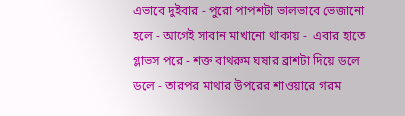এভাবে দুইবার - পুরো পাপশটা ভালভাবে ভেজানো হলে - আগেই সাবান মাখানো থাকায় -  এবার হাতে গ্লাভস পরে - শক্ত বাথরুম ঘষার ব্রাশটা দিয়ে ডলে ডলে - তারপর মাথার উপরের শাওয়ারে গরম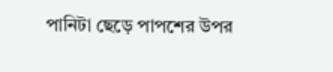পানিটা ছেড়ে পাপশের উপর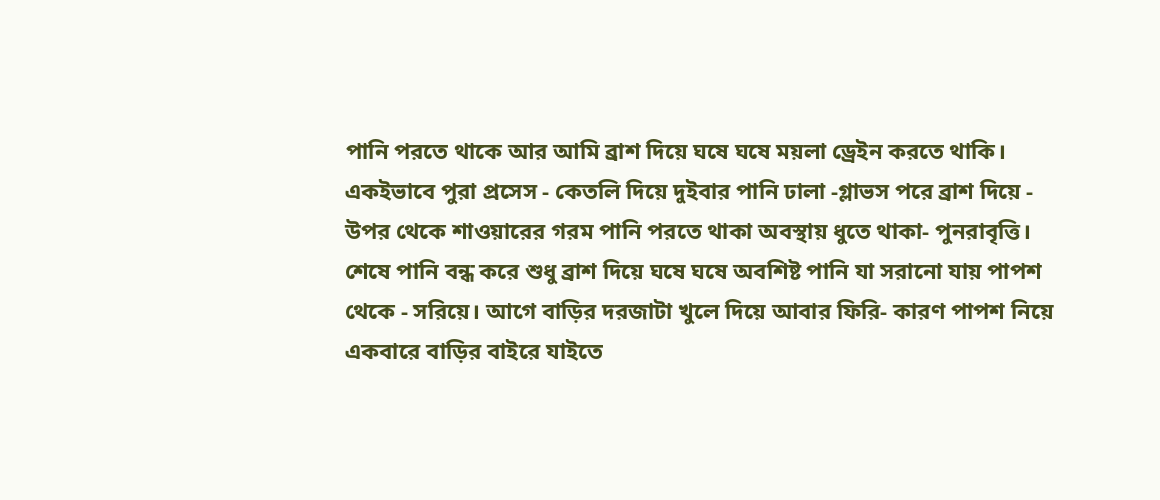পানি পরতে থাকে আর আমি ব্রাশ দিয়ে ঘষে ঘষে ময়লা ড্রেইন করতে থাকি। একইভাবে পুরা প্রসেস - কেতলি দিয়ে দুইবার পানি ঢালা -গ্লাভস পরে ব্রাশ দিয়ে - উপর থেকে শাওয়ারের গরম পানি পরতে থাকা অবস্থায় ধুতে থাকা- পুনরাবৃত্তি। শেষে পানি বন্ধ করে শুধু ব্রাশ দিয়ে ঘষে ঘষে অবশিষ্ট পানি যা সরানো যায় পাপশ থেকে - সরিয়ে। আগে বাড়ির দরজাটা খুলে দিয়ে আবার ফিরি- কারণ পাপশ নিয়ে একবারে বাড়ির বাইরে যাইতে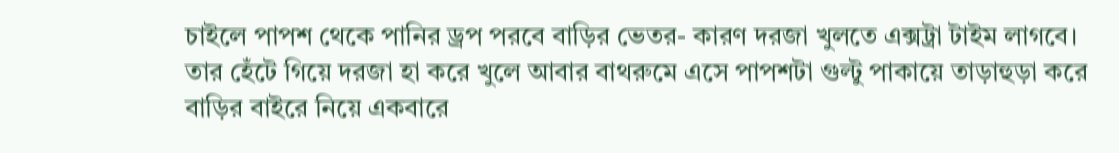চাইলে পাপশ থেকে পানির ড্রপ পরবে বাড়ির ভেতর- কারণ দরজা খুলতে এক্সট্রা টাইম লাগবে। তার হেঁটে গিয়ে দরজা হা করে খুলে আবার বাথরুমে এসে পাপশটা গুল্টু পাকায়ে তাড়াহুড়া করে বাড়ির বাইরে নিয়ে একবারে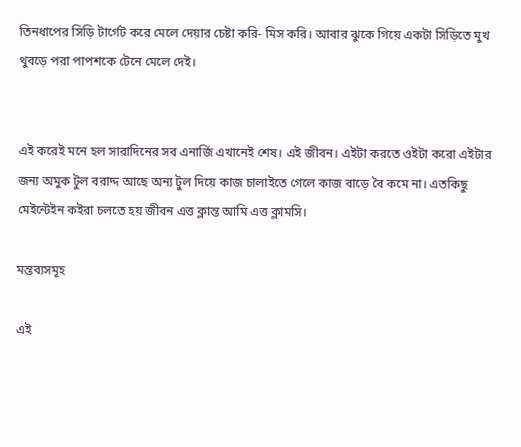তিনধাপের সিড়ি টার্গেট করে মেলে দেয়ার চেষ্টা করি- মিস করি। আবার ঝুকে গিয়ে একটা সিড়িতে মুখ থুবড়ে পরা পাপশকে টেনে মেলে দেই।


এই করেই মনে হল সারাদিনের সব এনার্জি এখানেই শেষ। এই জীবন। এইটা করতে ওইটা করো এইটার জন্য অমুক টুল বরাদ্দ আছে অন্য টুল দিয়ে কাজ চালাইতে গেলে কাজ বাড়ে বৈ কমে না। এতকিছু মেইন্টেইন কইরা চলতে হয় জীবন এত্ত ক্লান্ত আমি এত্ত ক্লামসি।

মন্তব্যসমূহ

এই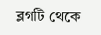ব্লগটি থেকে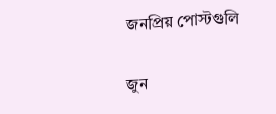জনপ্রিয় পোস্টগুলি

জুন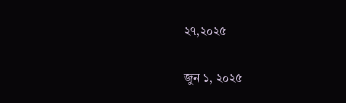২৭,২০২৫

জুন ১, ২০২৫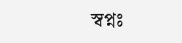স্বপ্নঃ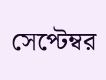সেপ্টেম্বর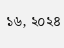১৬, ২০২৪